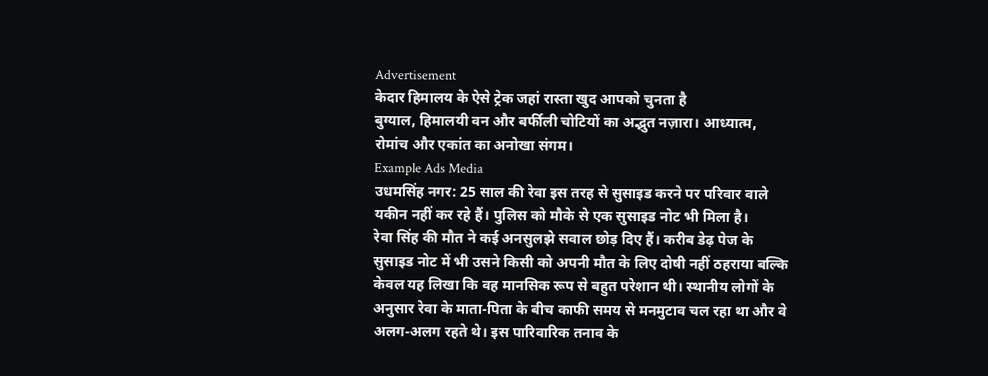Advertisement
केदार हिमालय के ऐसे ट्रेक जहां रास्ता खुद आपको चुनता है
बुग्याल, हिमालयी वन और बर्फीली चोटियों का अद्भुत नज़ारा। आध्यात्म, रोमांच और एकांत का अनोखा संगम।
Example Ads Media
उधमसिंह नगर: 25 साल की रेवा इस तरह से सुसाइड करने पर परिवार वाले यकीन नहीं कर रहे हैं। पुलिस को मौके से एक सुसाइड नोट भी मिला है।
रेवा सिंह की मौत ने कई अनसुलझे सवाल छोड़ दिए हैं। करीब डेढ़ पेज के सुसाइड नोट में भी उसने किसी को अपनी मौत के लिए दोषी नहीं ठहराया बल्कि केवल यह लिखा कि वह मानसिक रूप से बहुत परेशान थी। स्थानीय लोगों के अनुसार रेवा के माता-पिता के बीच काफी समय से मनमुटाव चल रहा था और वे अलग-अलग रहते थे। इस पारिवारिक तनाव के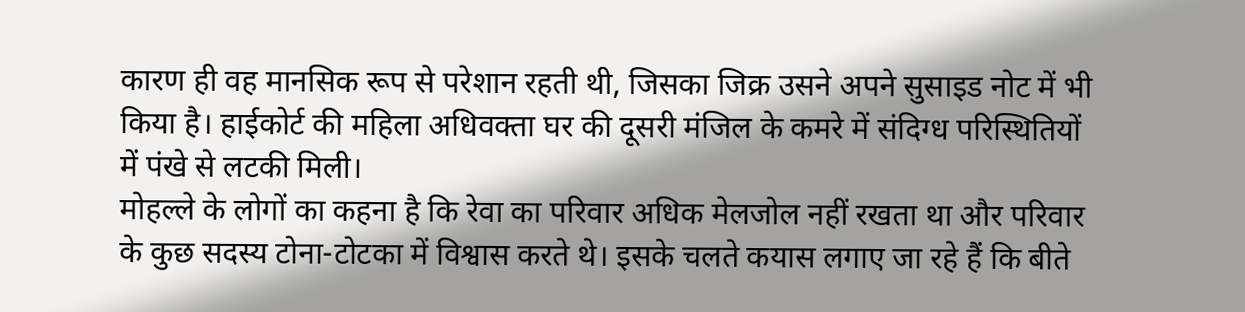कारण ही वह मानसिक रूप से परेशान रहती थी, जिसका जिक्र उसने अपने सुसाइड नोट में भी किया है। हाईकोर्ट की महिला अधिवक्ता घर की दूसरी मंजिल के कमरे में संदिग्ध परिस्थितियों में पंखे से लटकी मिली।
मोहल्ले के लोगों का कहना है कि रेवा का परिवार अधिक मेलजोल नहीं रखता था और परिवार के कुछ सदस्य टोना-टोटका में विश्वास करते थे। इसके चलते कयास लगाए जा रहे हैं कि बीते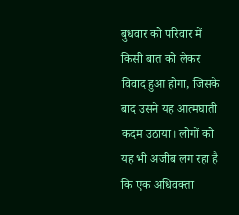बुधवार को परिवार में किसी बात को लेकर विवाद हुआ होगा, जिसके बाद उसने यह आत्मघाती कदम उठाया। लोगों को यह भी अजीब लग रहा है कि एक अधिवक्ता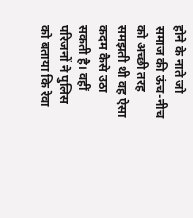होने के नाते जो समाज की ऊंच-नीच को अच्छी तरह समझती थी वह ऐसा कदम कैसे उठा सकती है। वहीं परिजनों ने पुलिस को बताया कि रेवा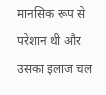मानसिक रूप से परेशान थी और उसका इलाज चल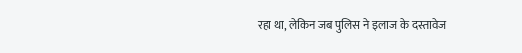रहा था, लेकिन जब पुलिस ने इलाज के दस्तावेज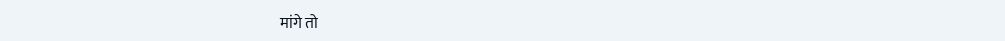मांगे तो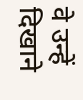वे उन्हें दिखाने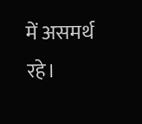में असमर्थ रहे।